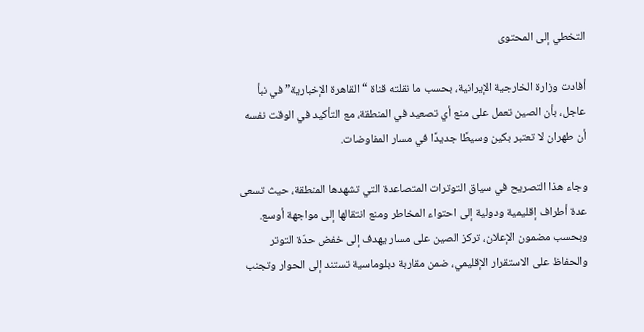التخطي إلى المحتوى

أفادت وزارة الخارجية الإيرانية، بحسب ما نقلته قناة “القاهرة الإخبارية” في نبأ عاجل، بأن الصين تعمل على منع أي تصعيد في المنطقة، مع التأكيد في الوقت نفسه أن طهران لا تعتبر بكين وسيطًا جديدًا في مسار المفاوضات.

وجاء هذا التصريح في سياق التوترات المتصاعدة التي تشهدها المنطقة، حيث تسعى عدة أطراف إقليمية ودولية إلى احتواء المخاطر ومنع انتقالها إلى مواجهة أوسع. وبحسب مضمون الإعلان، تركز الصين على مسار يهدف إلى خفض حدّة التوتر والحفاظ على الاستقرار الإقليمي، ضمن مقاربة دبلوماسية تستند إلى الحوار وتجنب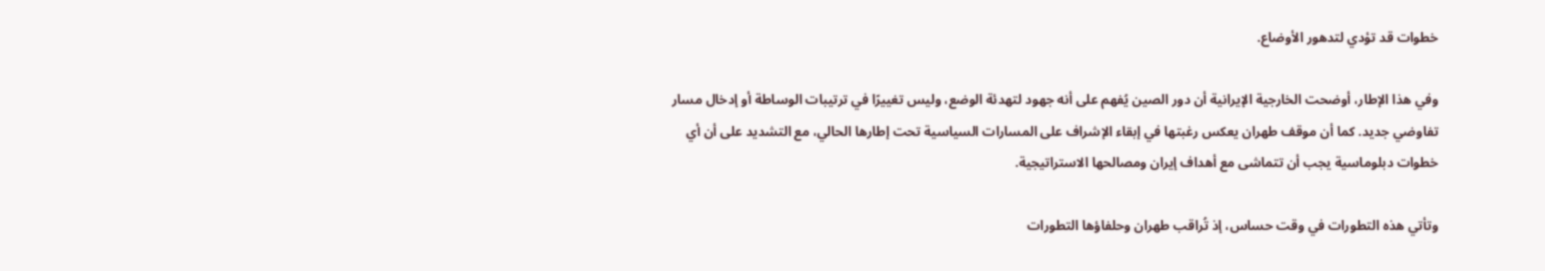خطوات قد تؤدي لتدهور الأوضاع.

وفي هذا الإطار، أوضحت الخارجية الإيرانية أن دور الصين يُفهم على أنه جهود لتهدئة الوضع، وليس تغييرًا في ترتيبات الوساطة أو إدخال مسار تفاوضي جديد. كما أن موقف طهران يعكس رغبتها في إبقاء الإشراف على المسارات السياسية تحت إطارها الحالي، مع التشديد على أن أي خطوات دبلوماسية يجب أن تتماشى مع أهداف إيران ومصالحها الاستراتيجية.

وتأتي هذه التطورات في وقت حساس، إذ تُراقب طهران وحلفاؤها التطورات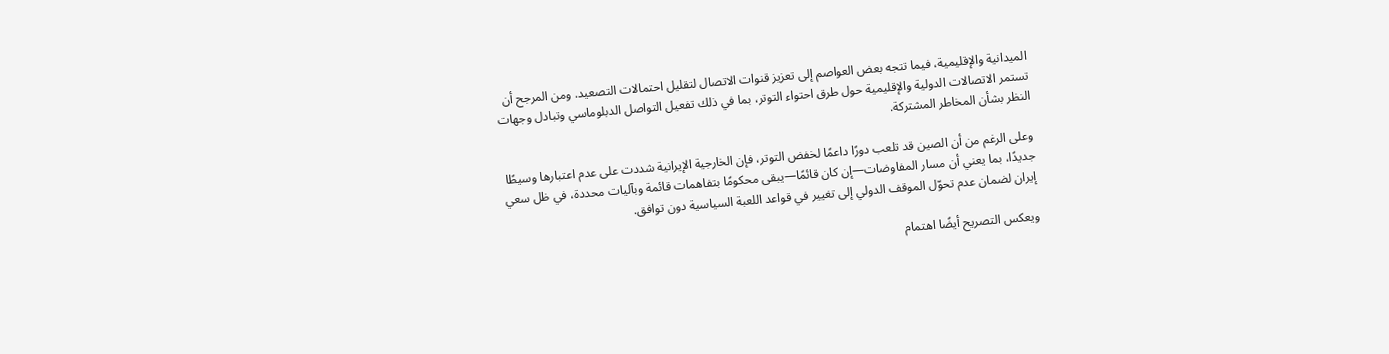الميدانية والإقليمية، فيما تتجه بعض العواصم إلى تعزيز قنوات الاتصال لتقليل احتمالات التصعيد. ومن المرجح أن تستمر الاتصالات الدولية والإقليمية حول طرق احتواء التوتر، بما في ذلك تفعيل التواصل الدبلوماسي وتبادل وجهات النظر بشأن المخاطر المشتركة.

وعلى الرغم من أن الصين قد تلعب دورًا داعمًا لخفض التوتر، فإن الخارجية الإيرانية شددت على عدم اعتبارها وسيطًا جديدًا، بما يعني أن مسار المفاوضات—إن كان قائمًا—يبقى محكومًا بتفاهمات قائمة وبآليات محددة، في ظل سعي إيران لضمان عدم تحوّل الموقف الدولي إلى تغيير في قواعد اللعبة السياسية دون توافق.

ويعكس التصريح أيضًا اهتمام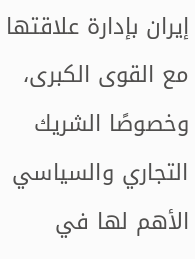إيران بإدارة علاقتها مع القوى الكبرى، وخصوصًا الشريك التجاري والسياسي الأهم لها في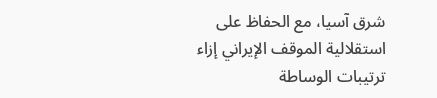شرق آسيا، مع الحفاظ على استقلالية الموقف الإيراني إزاء ترتيبات الوساطة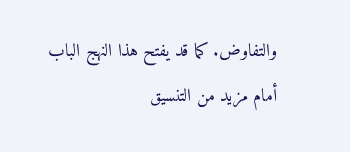والتفاوض. كما قد يفتح هذا النهج الباب أمام مزيد من التنسيق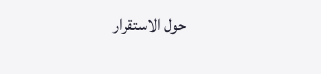حول الاستقرار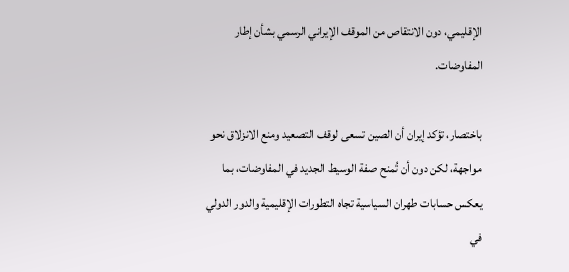الإقليمي، دون الانتقاص من الموقف الإيراني الرسمي بشأن إطار المفاوضات.

باختصار، تؤكد إيران أن الصين تسعى لوقف التصعيد ومنع الانزلاق نحو مواجهة، لكن دون أن تُمنح صفة الوسيط الجديد في المفاوضات، بما يعكس حسابات طهران السياسية تجاه التطورات الإقليمية والدور الدولي في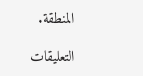المنطقة.

التعليقات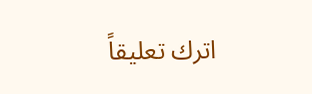اترك تعليقاً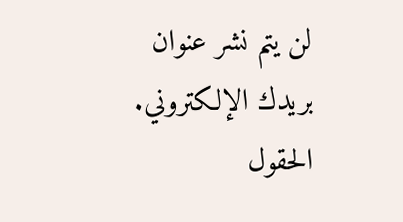لن يتم نشر عنوان بريدك الإلكتروني. الحقول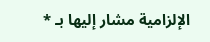الإلزامية مشار إليها بـ *